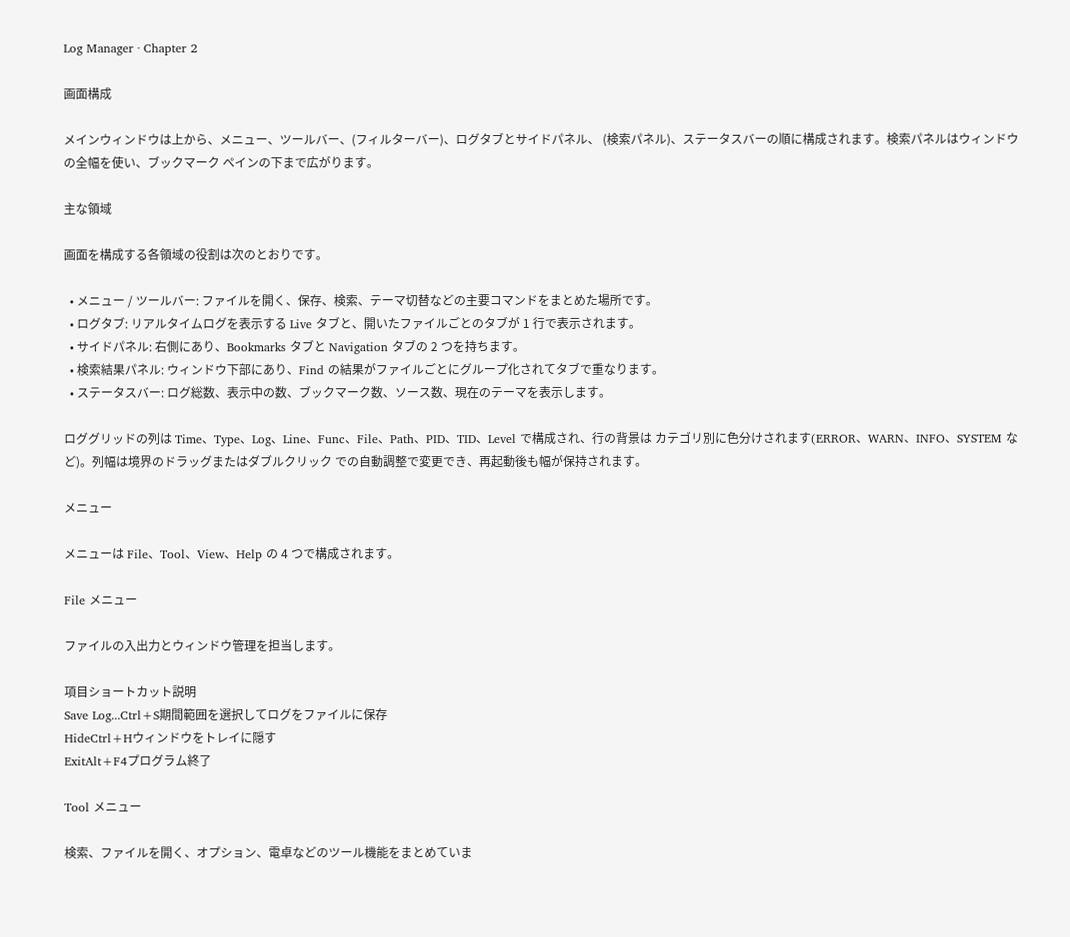Log Manager · Chapter 2

画面構成

メインウィンドウは上から、メニュー、ツールバー、(フィルターバー)、ログタブとサイドパネル、 (検索パネル)、ステータスバーの順に構成されます。検索パネルはウィンドウの全幅を使い、ブックマーク ペインの下まで広がります。

主な領域

画面を構成する各領域の役割は次のとおりです。

  • メニュー / ツールバー: ファイルを開く、保存、検索、テーマ切替などの主要コマンドをまとめた場所です。
  • ログタブ: リアルタイムログを表示する Live タブと、開いたファイルごとのタブが 1 行で表示されます。
  • サイドパネル: 右側にあり、Bookmarks タブと Navigation タブの 2 つを持ちます。
  • 検索結果パネル: ウィンドウ下部にあり、Find の結果がファイルごとにグループ化されてタブで重なります。
  • ステータスバー: ログ総数、表示中の数、ブックマーク数、ソース数、現在のテーマを表示します。

ロググリッドの列は Time、Type、Log、Line、Func、File、Path、PID、TID、Level で構成され、行の背景は カテゴリ別に色分けされます(ERROR、WARN、INFO、SYSTEM など)。列幅は境界のドラッグまたはダブルクリック での自動調整で変更でき、再起動後も幅が保持されます。

メニュー

メニューは File、Tool、View、Help の 4 つで構成されます。

File メニュー

ファイルの入出力とウィンドウ管理を担当します。

項目ショートカット説明
Save Log...Ctrl+S期間範囲を選択してログをファイルに保存
HideCtrl+Hウィンドウをトレイに隠す
ExitAlt+F4プログラム終了

Tool メニュー

検索、ファイルを開く、オプション、電卓などのツール機能をまとめていま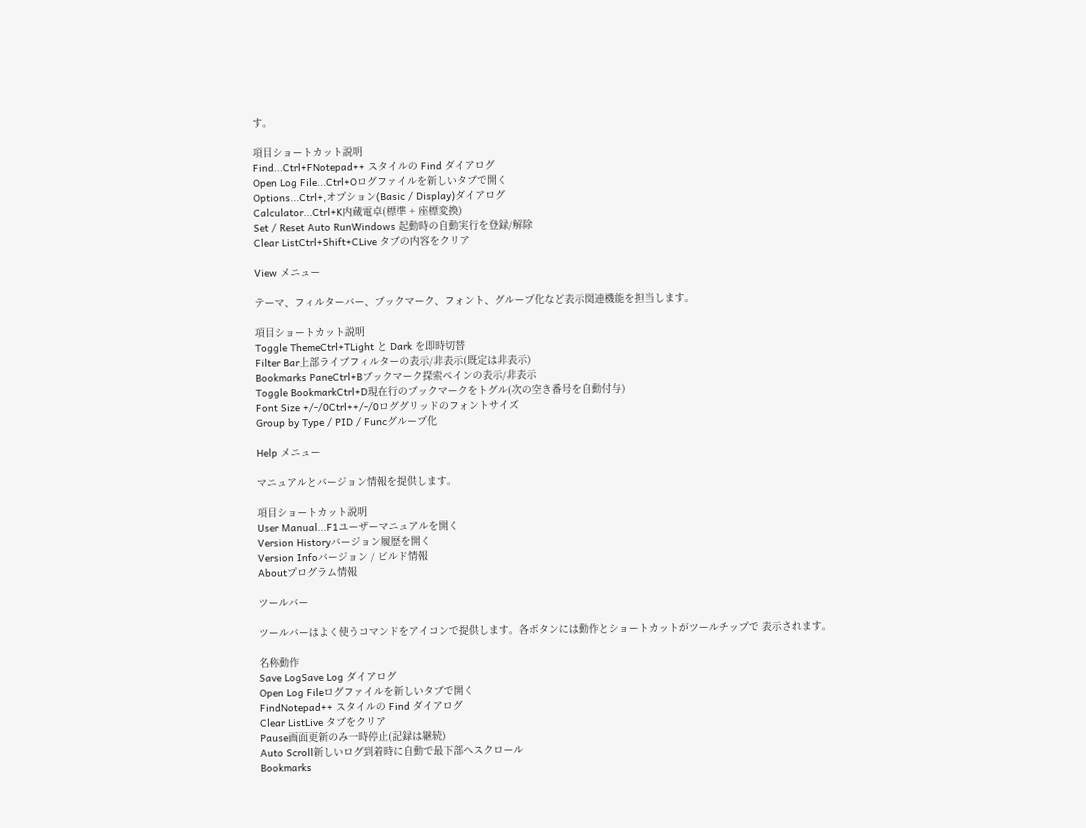す。

項目ショートカット説明
Find...Ctrl+FNotepad++ スタイルの Find ダイアログ
Open Log File...Ctrl+Oログファイルを新しいタブで開く
Options...Ctrl+,オプション(Basic / Display)ダイアログ
Calculator...Ctrl+K内蔵電卓(標準 + 座標変換)
Set / Reset Auto RunWindows 起動時の自動実行を登録/解除
Clear ListCtrl+Shift+CLive タブの内容をクリア

View メニュー

テーマ、フィルターバー、ブックマーク、フォント、グループ化など表示関連機能を担当します。

項目ショートカット説明
Toggle ThemeCtrl+TLight と Dark を即時切替
Filter Bar上部ライブフィルターの表示/非表示(既定は非表示)
Bookmarks PaneCtrl+Bブックマーク探索ペインの表示/非表示
Toggle BookmarkCtrl+D現在行のブックマークをトグル(次の空き番号を自動付与)
Font Size +/-/0Ctrl++/-/0ロググリッドのフォントサイズ
Group by Type / PID / Funcグループ化

Help メニュー

マニュアルとバージョン情報を提供します。

項目ショートカット説明
User Manual...F1ユーザーマニュアルを開く
Version Historyバージョン履歴を開く
Version Infoバージョン / ビルド情報
Aboutプログラム情報

ツールバー

ツールバーはよく使うコマンドをアイコンで提供します。各ボタンには動作とショートカットがツールチップで 表示されます。

名称動作
Save LogSave Log ダイアログ
Open Log Fileログファイルを新しいタブで開く
FindNotepad++ スタイルの Find ダイアログ
Clear ListLive タブをクリア
Pause画面更新のみ一時停止(記録は継続)
Auto Scroll新しいログ到着時に自動で最下部へスクロール
Bookmarks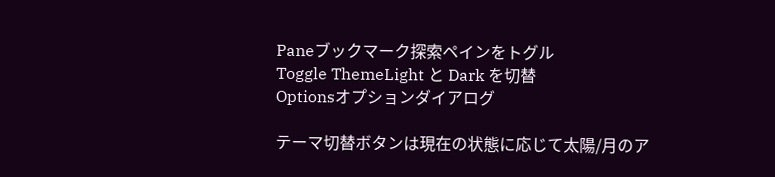Paneブックマーク探索ペインをトグル
Toggle ThemeLight と Dark を切替
Optionsオプションダイアログ

テーマ切替ボタンは現在の状態に応じて太陽/月のア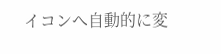イコンへ自動的に変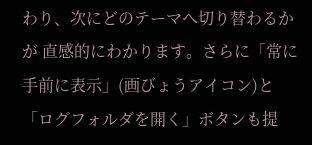わり、次にどのテーマへ切り替わるかが 直感的にわかります。さらに「常に手前に表示」(画びょうアイコン)と「ログフォルダを開く」ボタンも提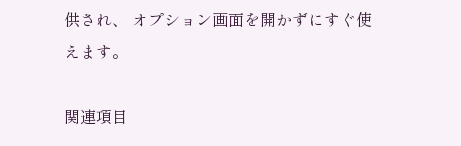供され、 オプション画面を開かずにすぐ使えます。

関連項目